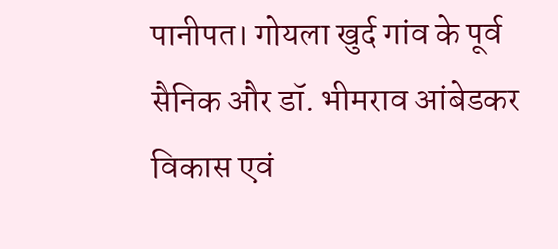पानीपत। गोयला खुर्द गांव के पूर्व सैनिक और डॉ. भीमराव आंबेडकर विकास एवं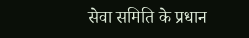सेवा समिति के प्रधान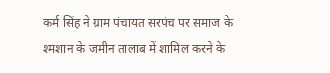कर्म सिंह ने ग्राम पंचायत सरपंच पर समाज के श्मशान के जमीन तालाब में शामिल करने के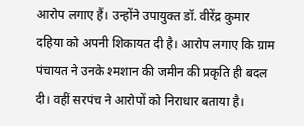आरोप लगाए हैं। उन्होंने उपायुक्त डॉ. वीरेंद्र कुमार दहिया को अपनी शिकायत दी है। आरोप लगाए कि ग्राम पंचायत ने उनके श्मशान की जमीन की प्रकृति ही बदल दी। वहीं सरपंच ने आरोपों को निराधार बताया है।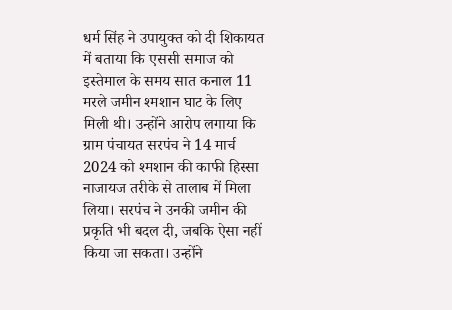धर्म सिंह ने उपायुक्त को दी शिकायत में बताया कि एससी समाज को इस्तेमाल के समय सात कनाल 11 मरले जमीन श्मशान घाट के लिए मिली थी। उन्होंने आरोप लगाया कि ग्राम पंचायत सरपंच ने 14 मार्च 2024 को श्मशान की काफी हिस्सा नाजायज तरीके से तालाब में मिला लिया। सरपंच ने उनकी जमीन की प्रकृति भी बदल दी, जबकि ऐसा नहीं किया जा सकता। उन्होंने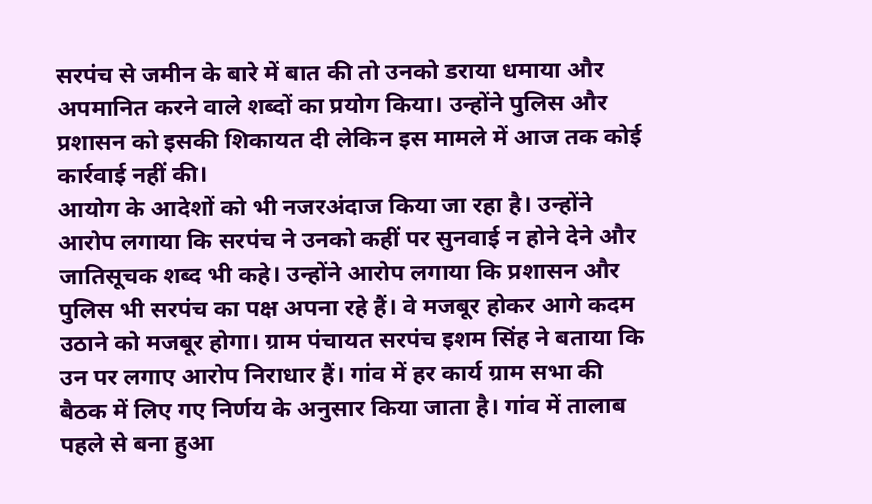सरपंच से जमीन के बारे में बात की तो उनको डराया धमाया और अपमानित करने वाले शब्दों का प्रयोग किया। उन्होंने पुलिस और प्रशासन को इसकी शिकायत दी लेकिन इस मामले में आज तक कोई कार्रवाई नहीं की।
आयोग के आदेशों को भी नजरअंदाज किया जा रहा है। उन्होंने आरोप लगाया कि सरपंच ने उनको कहीं पर सुनवाई न होने देने और जातिसूचक शब्द भी कहे। उन्होंने आरोप लगाया कि प्रशासन और पुलिस भी सरपंच का पक्ष अपना रहे हैं। वे मजबूर होकर आगे कदम उठाने को मजबूर होगा। ग्राम पंचायत सरपंच इशम सिंह ने बताया कि उन पर लगाए आरोप निराधार हैं। गांव में हर कार्य ग्राम सभा की बैठक में लिए गए निर्णय के अनुसार किया जाता है। गांव में तालाब पहले से बना हुआ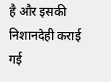है और इसकी निशानदेही कराई गई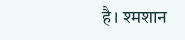है। श्मशान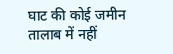घाट की कोई जमीन तालाब में नहीं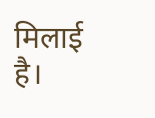मिलाई है।